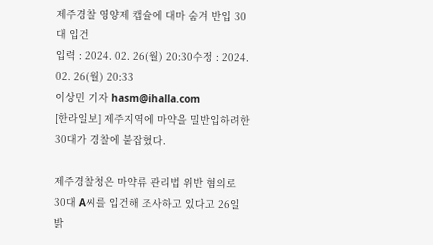제주경찰 영양제 캡슐에 대마 숨겨 반입 30대 입건
입력 : 2024. 02. 26(월) 20:30수정 : 2024. 02. 26(월) 20:33
이상민 기자 hasm@ihalla.com
[한라일보] 제주지역에 마약을 밀반입하려한 30대가 경찰에 붙잡혔다.

제주경찰청은 마약류 관리법 위반 혐의로 30대 A씨를 입건해 조사하고 있다고 26일 밝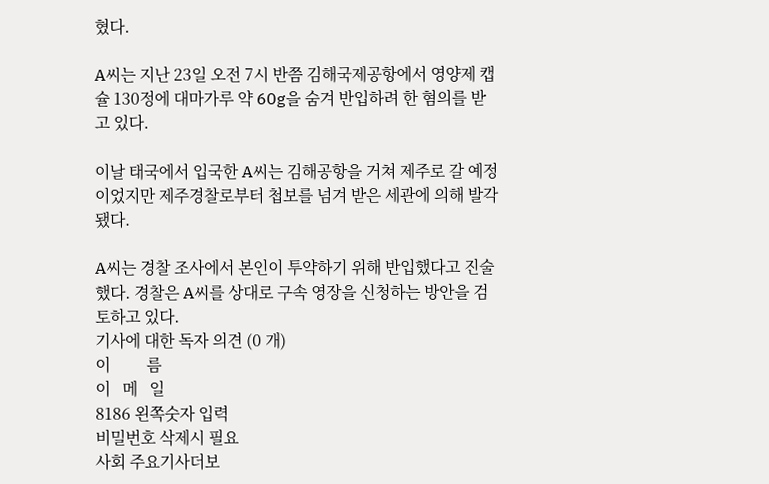혔다.

A씨는 지난 23일 오전 7시 반쯤 김해국제공항에서 영양제 캡슐 130정에 대마가루 약 60g을 숨겨 반입하려 한 혐의를 받고 있다.

이날 태국에서 입국한 A씨는 김해공항을 거쳐 제주로 갈 예정이었지만 제주경찰로부터 첩보를 넘겨 받은 세관에 의해 발각됐다.

A씨는 경찰 조사에서 본인이 투약하기 위해 반입했다고 진술했다. 경찰은 A씨를 상대로 구속 영장을 신청하는 방안을 검토하고 있다.
기사에 대한 독자 의견 (0 개)
이         름
이   메   일
8186 왼쪽숫자 입력
비밀번호 삭제시 필요
사회 주요기사더보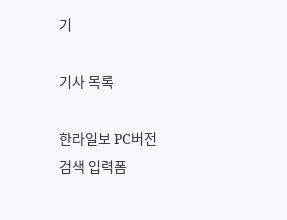기

기사 목록

한라일보 PC버전
검색 입력폼